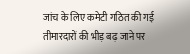जांच के लिए कमेटी गठित की गई
तीमारदारों की भीड़ बढ़ जाने पर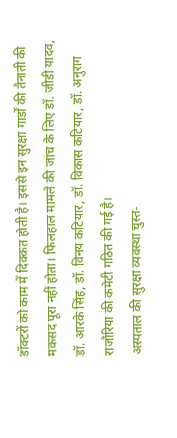डॉक्टरों को काम में दिक्कत होती है। इससे इन सुरक्षा गार्डों की तैनाती की मकसद पूरा नहीं होता। फिलहाल मामले की जांच के लिए डॉ. जीडी यादव, डॉ. आरके सिंह, डॉ. विनय कटियार, डॉ. विकास कटियार, डॉ. अनुराग राजौरिया की कमेटी गठित की गई है।
अस्पताल की सुरक्षा व्यवस्था चुस्त-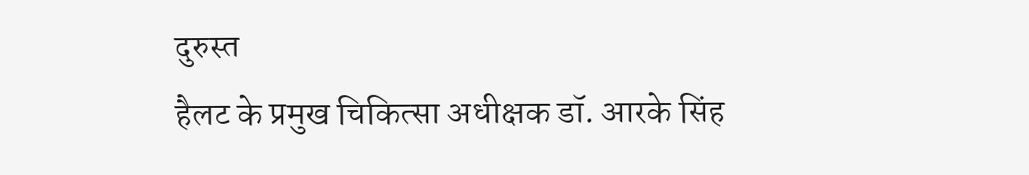दुरुस्त
हैलट के प्रमुख चिकित्सा अधीक्षक डॉ. आरके सिंह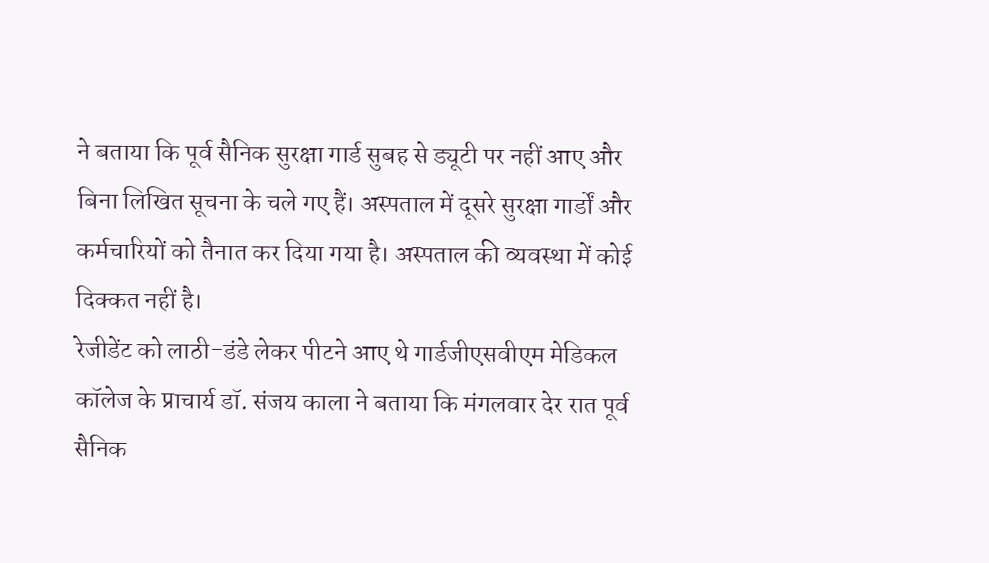ने बताया कि पूर्व सैनिक सुरक्षा गार्ड सुबह से ड्यूटी पर नहीं आए और बिना लिखित सूचना के चले गए हैं। अस्पताल में दूसरे सुरक्षा गार्डों और कर्मचारियों को तैनात कर दिया गया है। अस्पताल की व्यवस्था में कोई दिक्कत नहीं है।
रेजीडेंट को लाठी-डंडे लेकर पीटने आए थे गार्डजीएसवीएम मेडिकल कॉलेज के प्राचार्य डॉ. संजय काला ने बताया कि मंगलवार देर रात पूर्व सैनिक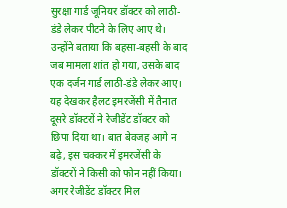सुरक्षा गार्ड जूनियर डॉक्टर को लाठी-डंडे लेकर पीटने के लिए आए थे। उन्होंने बताया कि बहसा-बहसी के बाद जब मामला शांत हो गया, उसके बाद एक दर्जन गार्ड लाठी-डंडे लेकर आए। यह देखकर हैलट इमरजेंसी में तैनात दूसरे डॉक्टरों ने रेजीडेंट डॉक्टर को छिपा दिया था। बात बेवजह आगे न बढ़े, इस चक्कर में इमरजेंसी के डॉक्टरों ने किसी को फोन नहीं किया। अगर रेजीडेंट डॉक्टर मिल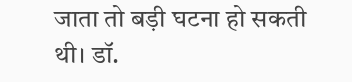जाता तो बड़ी घटना हो सकती थी। डॉ.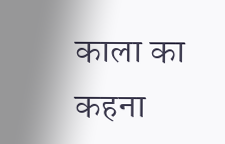काला का कहना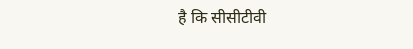है कि सीसीटीवी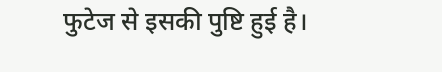फुटेज से इसकी पुष्टि हुई है।